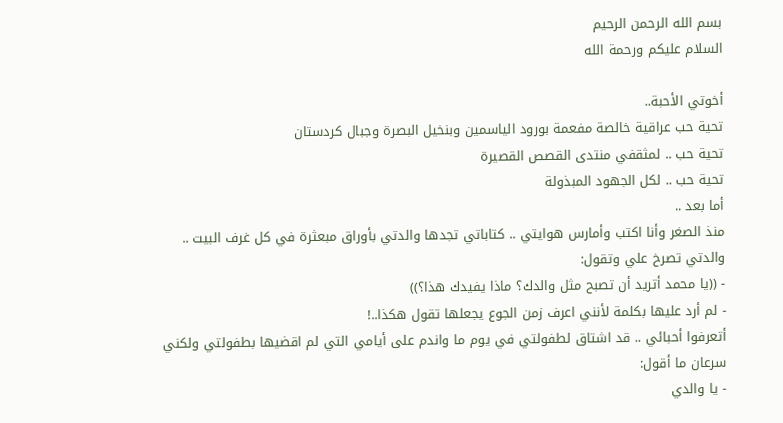بسم الله الرحمن الرحيم
السلام عليكم ورحمة الله

أخوتي الأحبة..
تحية حب عراقية خالصة مفعمة بورود الياسمين وبنخيل البصرة وجبال كردستان
تحية حب .. لمثقفي منتدى القصص القصيرة
تحية حب .. لكل الجهود المبذولة
أما بعد ..
منذ الصغر وأنا اكتب وأمارس هوايتي .. كتاباتي تجدها والدتي بأوراق مبعثرة في كل غرف البيت .. والدتي تصرخ علي وتقول:
- ((يا محمد أتريد أن تصبح مثل والدك؟ ماذا يفيدك هذا؟))
- لم أرد عليها بكلمة لأنني اعرف زمن الجوع يجعلها تقول هكذا..!
أتعرفوا أحبائي .. قد اشتاق لطفولتي في يوم ما واندم على أيامي التي لم اقضيها بطفولتي ولكني سرعان ما أقول:
- يا والدي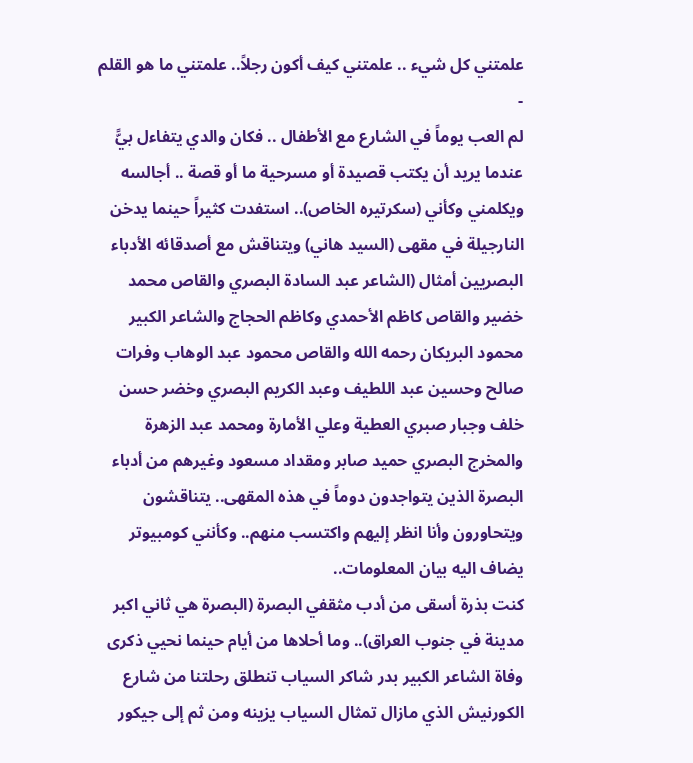علمتني كل شيء .. علمتني كيف أكون رجلاً.. علمتني ما هو القلم -
لم العب يوماً في الشارع مع الأطفال .. فكان والدي يتفاءل بيًّ عندما يريد أن يكتب قصيدة أو مسرحية ما أو قصة .. أجالسه ويكلمني وكأني (سكرتيره الخاص).. استفدت كثيراً حينما يدخن النارجيلة في مقهى (السيد هاني) ويتناقش مع أصدقائه الأدباء البصريين أمثال (الشاعر عبد السادة البصري والقاص محمد خضير والقاص كاظم الأحمدي وكاظم الحجاج والشاعر الكبير محمود البريكان رحمه الله والقاص محمود عبد الوهاب وفرات صالح وحسين عبد اللطيف وعبد الكريم البصري وخضر حسن خلف وجبار صبري العطية وعلي الأمارة ومحمد عبد الزهرة والمخرج البصري حميد صابر ومقداد مسعود وغيرهم من أدباء البصرة الذين يتواجدون دوماً في هذه المقهى.. يتناقشون ويتحاورون وأنا انظر إليهم واكتسب منهم.. وكأنني كومبيوتر يضاف اليه بيان المعلومات..
كنت بذرة أسقى من أدب مثقفي البصرة (البصرة هي ثاني اكبر مدينة في جنوب العراق).. وما أحلاها من أيام حينما نحيي ذكرى وفاة الشاعر الكبير بدر شاكر السياب تنطلق رحلتنا من شارع الكورنيش الذي مازال تمثال السياب يزينه ومن ثم إلى جيكور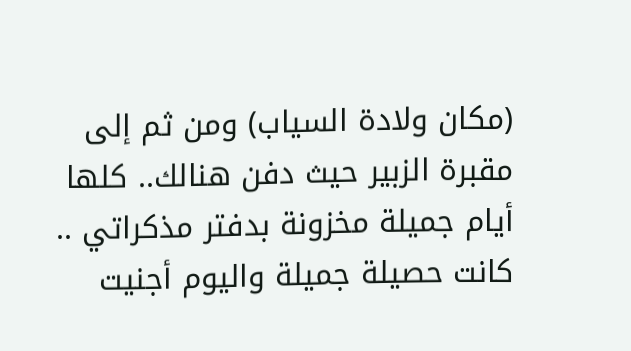(مكان ولادة السياب) ومن ثم إلى مقبرة الزبير حيث دفن هنالك.. كلها أيام جميلة مخزونة بدفتر مذكراتي .. كانت حصيلة جميلة واليوم أجنيت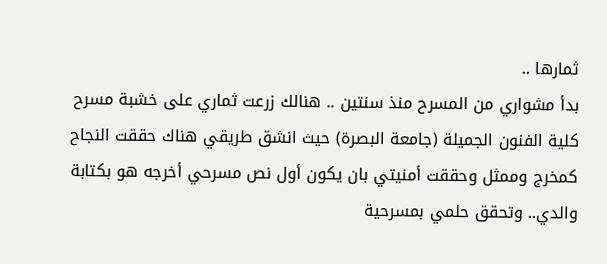ثمارها ..
بدأ مشواري من المسرح منذ سنتين .. هنالك زرعت ثماري على خشبة مسرح كلية الفنون الجميلة (جامعة البصرة) حيث انشق طريقي هناك حققت النجاح كمخرج وممثل وحققت أمنيتي بان يكون أول نص مسرحي أخرجه هو بكتابة والدي.. وتحقق حلمي بمسرحية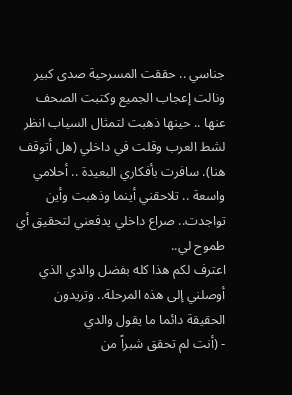جناسي .. حققت المسرحية صدى كبير ونالت إعجاب الجميع وكتبت الصحف عنها .. حينها ذهبت لتمثال السياب انظر لشط العرب وقلت في داخلي (هل أتوقف هنا). سافرت بأفكاري البعيدة .. أحلامي واسعة .. تلاحقني أينما وذهبت وأين تواجدت.. صراع داخلي يدفعني لتحقيق أي طموح لي..
اعترف لكم هذا كله بفضل والدي الذي أوصلني إلى هذه المرحلة.. وتريدون الحقيقة دائما ما يقول والدي
- (أنت لم تحقق شبراً من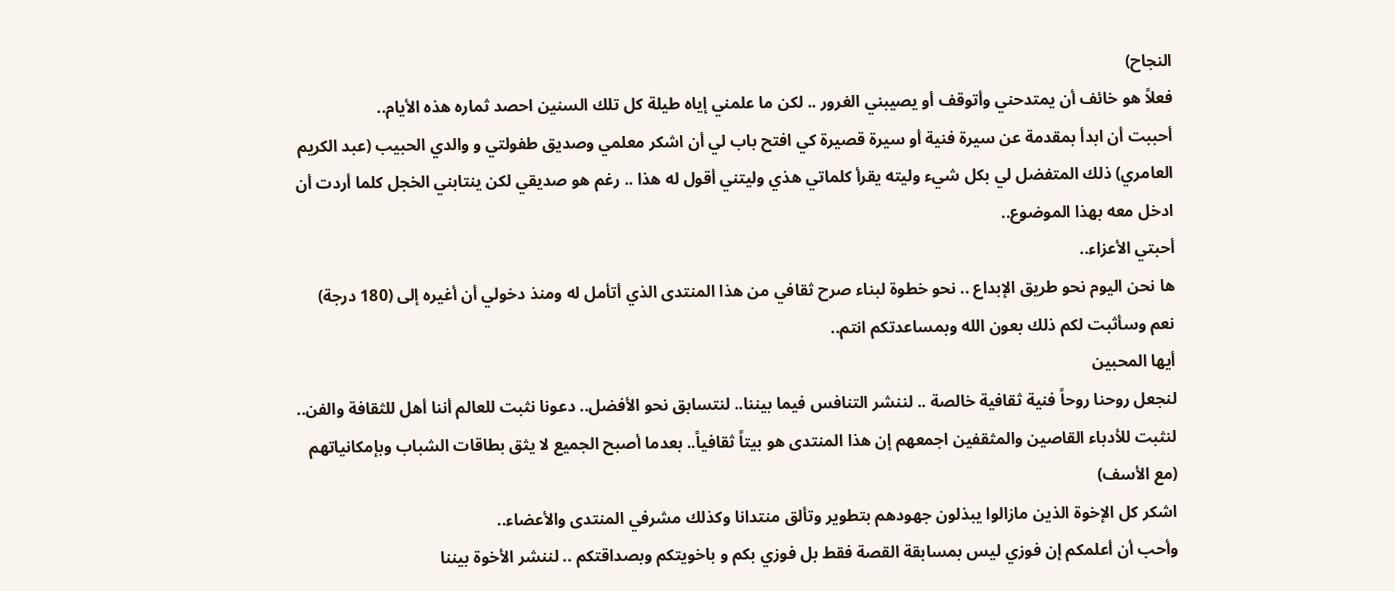النجاح)
فعلاً هو خائف أن يمتدحني وأتوقف أو يصيبني الغرور .. لكن ما علمني إياه طيلة كل تلك السنين احصد ثماره هذه الأيام..
أحببت أن ابدأ بمقدمة عن سيرة فنية أو سيرة قصيرة كي افتح باب لي أن اشكر معلمي وصديق طفولتي و والدي الحبيب (عبد الكريم العامري) ذلك المتفضل لي بكل شيء وليته يقرأ كلماتي هذي وليتني أقول له هذا .. رغم هو صديقي لكن ينتابني الخجل كلما أردت أن ادخل معه بهذا الموضوع..
أحبتي الأعزاء..
ها نحن اليوم نحو طريق الإبداع .. نحو خطوة لبناء صرح ثقافي من هذا المنتدى الذي أتأمل له ومنذ دخولي أن أغيره إلى (180 درجة) نعم وسأثبت لكم ذلك بعون الله وبمساعدتكم انتم..
أيها المحبين
لنجعل روحنا روحاً فنية ثقافية خالصة .. لننشر التنافس فيما بيننا.. لنتسابق نحو الأفضل.. دعونا نثبت للعالم أننا أهل للثقافة والفن.. لنثبت للأدباء القاصين والمثقفين اجمعهم إن هذا المنتدى هو بيتاً ثقافياً.. بعدما أصبح الجميع لا يثق بطاقات الشباب وبإمكانياتهم (مع الأسف)
اشكر كل الإخوة الذين مازالوا يبذلون جهودهم بتطوير وتألق منتدانا وكذلك مشرفي المنتدى والأعضاء..
وأحب أن أعلمكم إن فوزي ليس بمسابقة القصة فقط بل فوزي بكم و باخويتكم وبصداقتكم .. لننشر الأخوة بيننا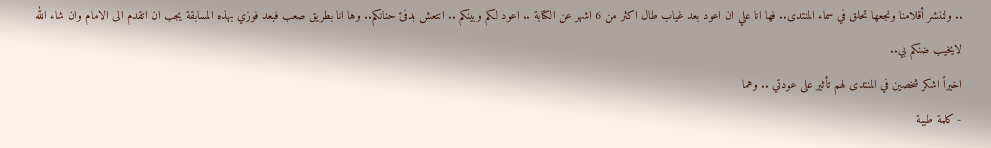.. ولننشر أقلامنا ونجعها تحلق في سماء المنتدى.. فها انا علي ان اعود بعد غياب طال اكثر من 6 اشهر عن الكتابة .. اعود لكم وبينكم .. انتعش بدفئ حنانكم.. وها انا بطريق صعب فبعد فوزي بهذه المسابقة يجب ان اتقدم الى الامام وان شاء الله لايخيب ضنكم بي..
اخيراً اشكر شخصين في المنتدى لهم تأثير على عودتي .. وهما
- كلمة طيبة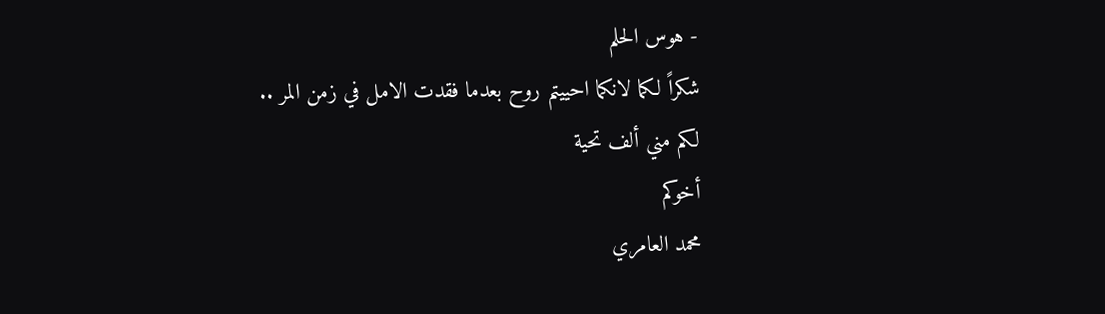- هوس الحلم
شكراً لكما لانكما احييتم روح بعدما فقدت الامل في زمن المر ..
لكم مني ألف تحية
أخوكم
محمد العامري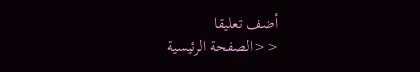أضف تعليقا
<<الصفحة الرئيسية